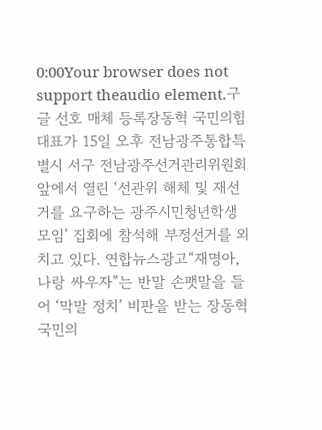0:00Your browser does not support theaudio element.구글 선호 매체 등록장동혁 국민의힘 대표가 15일 오후 전남광주통합특별시 서구 전남광주선거관리위원회 앞에서 열린 ‘선관위 해체 및 재선거를 요구하는 광주시민청년학생모임’ 집회에 참석해 부정선거를 외치고 있다. 연합뉴스광고“재명아, 나랑 싸우자”는 반말 손팻말을 들어 ‘막말 정치’ 비판을 받는 장동혁 국민의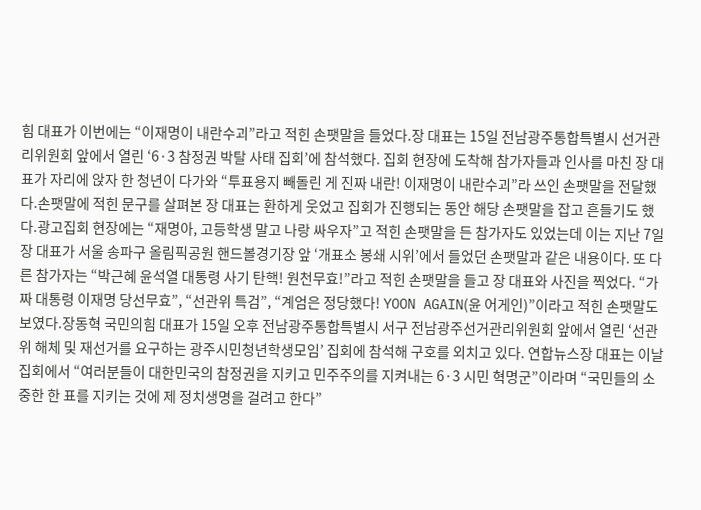힘 대표가 이번에는 “이재명이 내란수괴”라고 적힌 손팻말을 들었다.장 대표는 15일 전남광주통합특별시 선거관리위원회 앞에서 열린 ‘6·3 참정권 박탈 사태 집회’에 참석했다. 집회 현장에 도착해 참가자들과 인사를 마친 장 대표가 자리에 앉자 한 청년이 다가와 “투표용지 빼돌린 게 진짜 내란! 이재명이 내란수괴”라 쓰인 손팻말을 전달했다.손팻말에 적힌 문구를 살펴본 장 대표는 환하게 웃었고 집회가 진행되는 동안 해당 손팻말을 잡고 흔들기도 했다.광고집회 현장에는 “재명아, 고등학생 말고 나랑 싸우자”고 적힌 손팻말을 든 참가자도 있었는데 이는 지난 7일 장 대표가 서울 송파구 올림픽공원 핸드볼경기장 앞 ‘개표소 봉쇄 시위’에서 들었던 손팻말과 같은 내용이다. 또 다른 참가자는 “박근혜 윤석열 대통령 사기 탄핵! 원천무효!”라고 적힌 손팻말을 들고 장 대표와 사진을 찍었다. “가짜 대통령 이재명 당선무효”, “선관위 특검”, “계엄은 정당했다! YOON AGAIN(윤 어게인)”이라고 적힌 손팻말도 보였다.장동혁 국민의힘 대표가 15일 오후 전남광주통합특별시 서구 전남광주선거관리위원회 앞에서 열린 ‘선관위 해체 및 재선거를 요구하는 광주시민청년학생모임’ 집회에 참석해 구호를 외치고 있다. 연합뉴스장 대표는 이날 집회에서 “여러분들이 대한민국의 참정권을 지키고 민주주의를 지켜내는 6·3 시민 혁명군”이라며 “국민들의 소중한 한 표를 지키는 것에 제 정치생명을 걸려고 한다”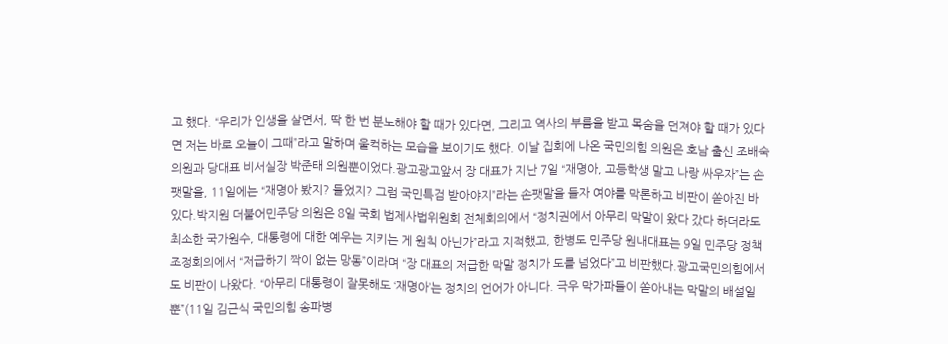고 했다. “우리가 인생을 살면서, 딱 한 번 분노해야 할 때가 있다면, 그리고 역사의 부름을 받고 목숨을 던져야 할 때가 있다면 저는 바로 오늘이 그때”라고 말하며 울컥하는 모습을 보이기도 했다. 이날 집회에 나온 국민의힘 의원은 호남 출신 조배숙 의원과 당대표 비서실장 박준태 의원뿐이었다.광고광고앞서 장 대표가 지난 7일 “재명아, 고등학생 말고 나랑 싸우자”는 손팻말을, 11일에는 “재명아 봤지? 들었지? 그럼 국민특검 받아야지”라는 손팻말을 들자 여야를 막론하고 비판이 쏟아진 바 있다.박지원 더불어민주당 의원은 8일 국회 법제사법위원회 전체회의에서 “정치권에서 아무리 막말이 왔다 갔다 하더라도 최소한 국가원수, 대통령에 대한 예우는 지키는 게 원칙 아닌가”라고 지적했고, 한병도 민주당 원내대표는 9일 민주당 정책조정회의에서 “저급하기 짝이 없는 망동”이라며 “장 대표의 저급한 막말 정치가 도를 넘었다”고 비판했다.광고국민의힘에서도 비판이 나왔다. “아무리 대통령이 잘못해도 ‘재명아’는 정치의 언어가 아니다. 극우 막가파들이 쏟아내는 막말의 배설일 뿐”(11일 김근식 국민의힘 송파병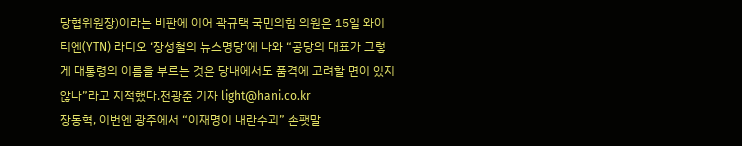당협위원장)이라는 비판에 이어 곽규택 국민의힘 의원은 15일 와이티엔(YTN) 라디오 ‘장성철의 뉴스명당’에 나와 “공당의 대표가 그렇게 대통령의 이름을 부르는 것은 당내에서도 품격에 고려할 면이 있지 않나”라고 지적했다.전광준 기자 light@hani.co.kr
장동혁, 이번엔 광주에서 “이재명이 내란수괴” 손팻말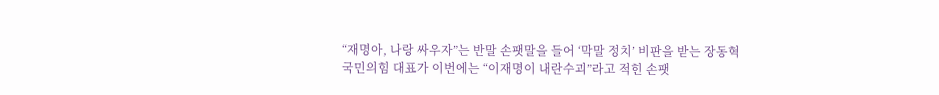“재명아, 나랑 싸우자”는 반말 손팻말을 들어 ‘막말 정치’ 비판을 받는 장동혁 국민의힘 대표가 이번에는 “이재명이 내란수괴”라고 적힌 손팻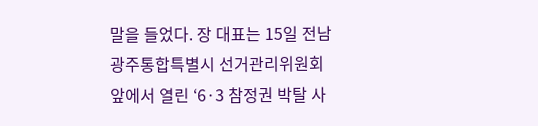말을 들었다. 장 대표는 15일 전남광주통합특별시 선거관리위원회 앞에서 열린 ‘6·3 참정권 박탈 사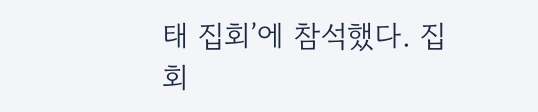태 집회’에 참석했다. 집회